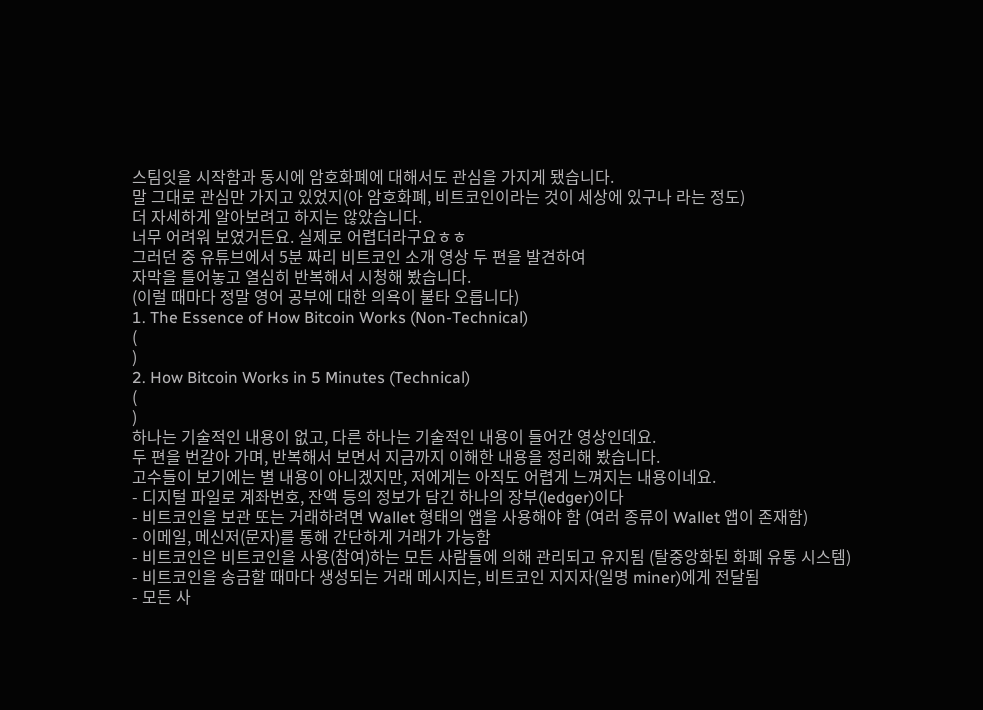스팀잇을 시작함과 동시에 암호화폐에 대해서도 관심을 가지게 됐습니다.
말 그대로 관심만 가지고 있었지(아 암호화폐, 비트코인이라는 것이 세상에 있구나 라는 정도)
더 자세하게 알아보려고 하지는 않았습니다.
너무 어려워 보였거든요. 실제로 어렵더라구요ㅎㅎ
그러던 중 유튜브에서 5분 짜리 비트코인 소개 영상 두 편을 발견하여
자막을 틀어놓고 열심히 반복해서 시청해 봤습니다.
(이럴 때마다 정말 영어 공부에 대한 의욕이 불타 오릅니다)
1. The Essence of How Bitcoin Works (Non-Technical)
(
)
2. How Bitcoin Works in 5 Minutes (Technical)
(
)
하나는 기술적인 내용이 없고, 다른 하나는 기술적인 내용이 들어간 영상인데요.
두 편을 번갈아 가며, 반복해서 보면서 지금까지 이해한 내용을 정리해 봤습니다.
고수들이 보기에는 별 내용이 아니겠지만, 저에게는 아직도 어렵게 느껴지는 내용이네요.
- 디지털 파일로 계좌번호, 잔액 등의 정보가 담긴 하나의 장부(ledger)이다
- 비트코인을 보관 또는 거래하려면 Wallet 형태의 앱을 사용해야 함 (여러 종류이 Wallet 앱이 존재함)
- 이메일, 메신저(문자)를 통해 간단하게 거래가 가능함
- 비트코인은 비트코인을 사용(참여)하는 모든 사람들에 의해 관리되고 유지됨 (탈중앙화된 화폐 유통 시스템)
- 비트코인을 송금할 때마다 생성되는 거래 메시지는, 비트코인 지지자(일명 miner)에게 전달됨
- 모든 사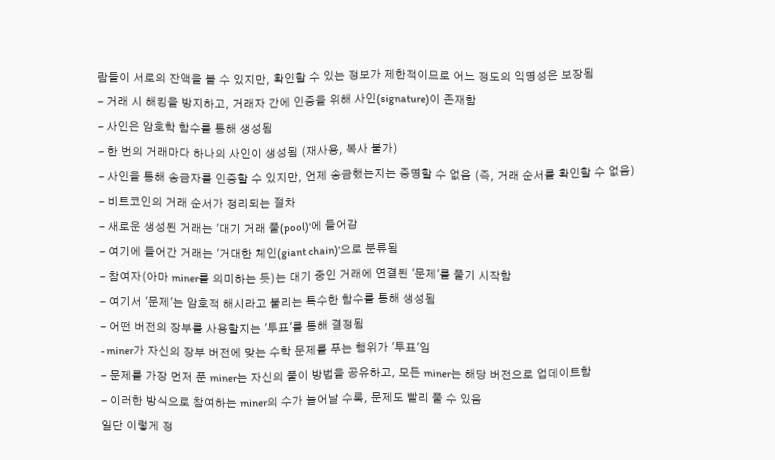람들이 서로의 잔액을 볼 수 있지만, 확인할 수 있는 정보가 제한적이므로 어느 정도의 익명성은 보장됨
- 거래 시 해킹을 방지하고, 거래자 간에 인증을 위해 사인(signature)이 존재함
- 사인은 암호학 함수를 통해 생성됨
- 한 번의 거래마다 하나의 사인이 생성됨 (재사용, 복사 불가)
- 사인을 통해 송금자를 인증할 수 있지만, 언제 송금했는지는 증명할 수 없음 (즉, 거래 순서를 확인할 수 없음)
- 비트코인의 거래 순서가 정리되는 절차
- 새로운 생성된 거래는 '대기 거래 풀(pool)'에 들어감
- 여기에 들어간 거래는 '거대한 체인(giant chain)'으로 분류됨
- 참여자(아마 miner를 의미하는 듯)는 대기 중인 거래에 연결된 '문제'를 풀기 시작함
- 여기서 '문제'는 암호적 해시라고 불리는 특수한 함수를 통해 생성됨
- 어떤 버전의 장부를 사용할지는 '투표'를 통해 결정됨
- miner가 자신의 장부 버전에 맞는 수학 문제를 푸는 행위가 '투표'임
- 문제를 가장 먼저 푼 miner는 자신의 풀이 방법을 공유하고, 모든 miner는 해당 버전으로 업데이트함
- 이러한 방식으로 참여하는 miner의 수가 늘어날 수록, 문제도 빨리 풀 수 있음
일단 이렇게 정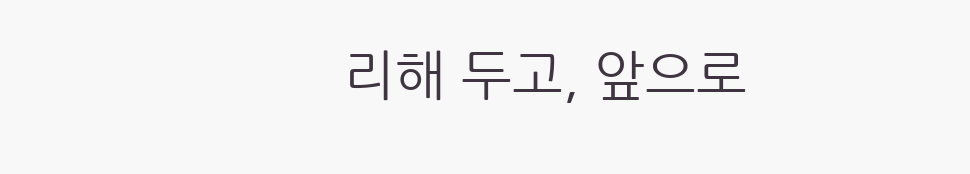리해 두고, 앞으로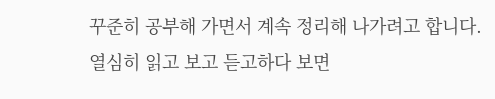꾸준히 공부해 가면서 계속 정리해 나가려고 합니다.
열심히 읽고 보고 듣고하다 보면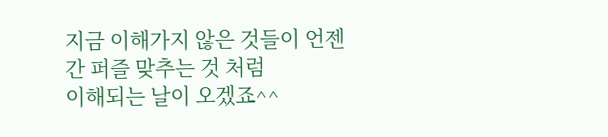지금 이해가지 않은 것들이 언젠간 퍼즐 맞추는 것 처럼
이해되는 날이 오겠죠^^